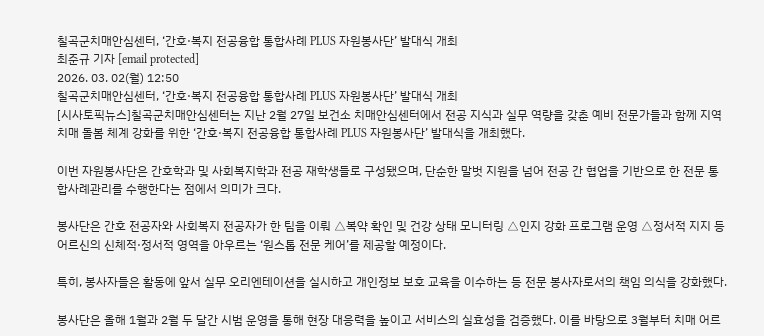칠곡군치매안심센터, ‘간호·복지 전공융합 통합사례 PLUS 자원봉사단’ 발대식 개최
최준규 기자 [email protected]
2026. 03. 02(월) 12:50
칠곡군치매안심센터, ‘간호·복지 전공융합 통합사례 PLUS 자원봉사단’ 발대식 개최
[시사토픽뉴스]칠곡군치매안심센터는 지난 2월 27일 보건소 치매안심센터에서 전공 지식과 실무 역량을 갖춘 예비 전문가들과 함께 지역 치매 돌봄 체계 강화를 위한 ‘간호·복지 전공융합 통합사례 PLUS 자원봉사단’ 발대식을 개최했다.

이번 자원봉사단은 간호학과 및 사회복지학과 전공 재학생들로 구성됐으며, 단순한 말벗 지원을 넘어 전공 간 협업을 기반으로 한 전문 통합사례관리를 수행한다는 점에서 의미가 크다.

봉사단은 간호 전공자와 사회복지 전공자가 한 팀을 이뤄 △복약 확인 및 건강 상태 모니터링 △인지 강화 프로그램 운영 △정서적 지지 등 어르신의 신체적·정서적 영역을 아우르는 ‘원스톱 전문 케어’를 제공할 예정이다.

특히, 봉사자들은 활동에 앞서 실무 오리엔테이션을 실시하고 개인정보 보호 교육을 이수하는 등 전문 봉사자로서의 책임 의식을 강화했다.

봉사단은 올해 1월과 2월 두 달간 시범 운영을 통해 현장 대응력을 높이고 서비스의 실효성을 검증했다. 이를 바탕으로 3월부터 치매 어르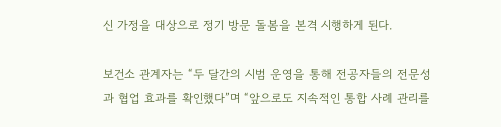신 가정을 대상으로 정기 방문 돌봄을 본격 시행하게 된다.

보건소 관계자는 “두 달간의 시범 운영을 통해 전공자들의 전문성과 협업 효과를 확인했다”며 “앞으로도 지속적인 통합 사례 관리를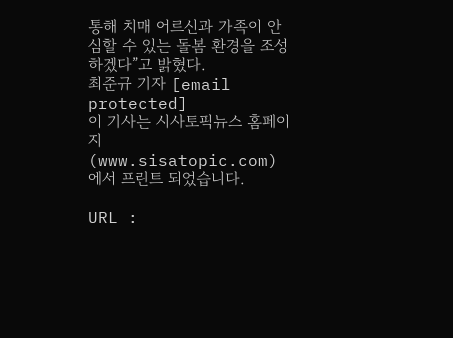통해 치매 어르신과 가족이 안심할 수 있는 돌봄 환경을 조성하겠다”고 밝혔다.
최준규 기자 [email protected]
이 기사는 시사토픽뉴스 홈페이지(www.sisatopic.com)에서 프린트 되었습니다.

URL :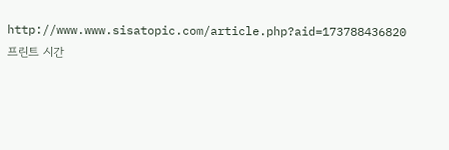http://www.www.sisatopic.com/article.php?aid=173788436820
프린트 시간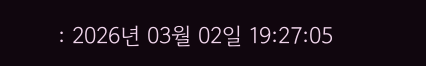: 2026년 03월 02일 19:27:05